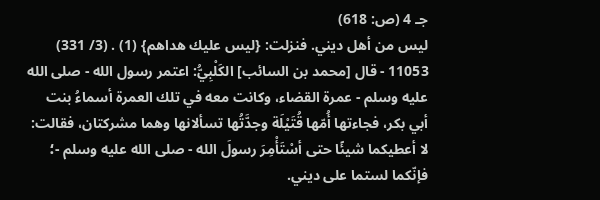جـ 4 (ص: 618)
ليس من أهل ديني. فنزلت: {ليس عليك هداهم} (1) . (3/ 331)
11053 - قال [محمد بن السائب] الكَلْبِيُّ: اعتمر رسول الله - صلى الله عليه وسلم - عمرة القضاء، وكانت معه في تلك العمرة أسماءُ بنت أبي بكر، فجاءتها أُمّها قُتَيْلَة وجدَّتُها تسألانها وهما مشركتان، فقالت: لا أعطيكما شيئًا حتى أسْتَأْمِرَ رسولَ الله - صلى الله عليه وسلم -؛ فإنّكما لستما على ديني.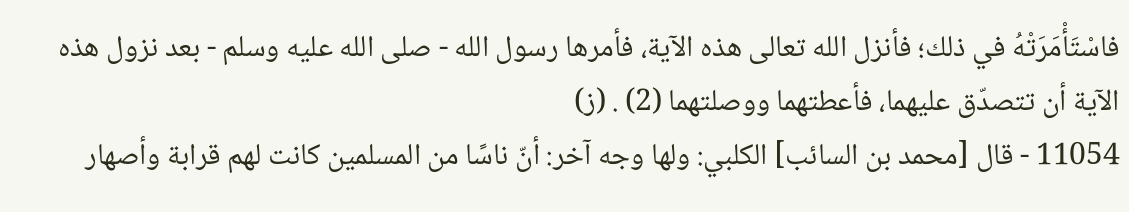فاسْتَأْمَرَتْهُ في ذلك؛ فأنزل الله تعالى هذه الآية، فأمرها رسول الله - صلى الله عليه وسلم - بعد نزول هذه الآية أن تتصدّق عليهما، فأعطتهما ووصلتهما (2) . (ز)
11054 - قال [محمد بن السائب] الكلبي: ولها وجه آخر: أنّ ناسًا من المسلمين كانت لهم قرابة وأصهار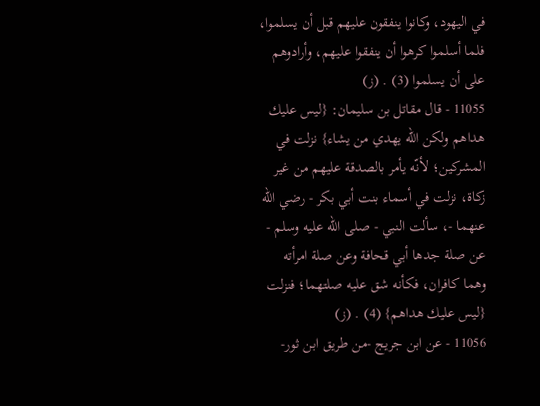في اليهود، وكانوا ينفقون عليهم قبل أن يسلموا، فلما أسلموا كرهوا أن ينفقوا عليهم، وأرادوهم على أن يسلموا (3) . (ز)
11055 - قال مقاتل بن سليمان: {ليس عليك هداهم ولكن الله يهدي من يشاء} نزلت في المشركين؛ لأنّه يأمر بالصدقة عليهم من غير زكاة، نزلت في أسماء بنت أبي بكر - رضي الله عنهما -، سألت النبي - صلى الله عليه وسلم - عن صلة جدها أبي قحافة وعن صلة امرأته وهما كافران، فكأنه شق عليه صلتهما؛ فنزلت {ليس عليك هداهم} (4) . (ز)
11056 - عن ابن جريج -من طريق ابن ثور-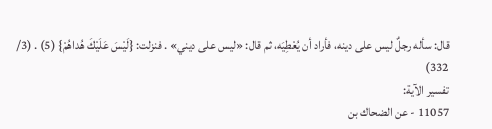قال: سأله رجلٌ ليس على دينه، فأراد أن يُعْطِيَه، ثم قال: «ليس على ديني» . فنزلت: {لَيْسَ عَلَيْكَ هُداهُمْ} (5) . (3/ 332)
تفسير الآية:
11057 - عن الضحاك بن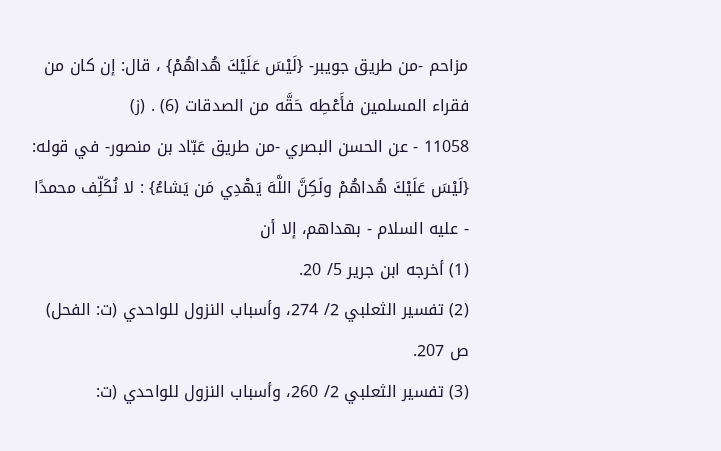مزاحم -من طريق جويبر- {لَيْسَ عَلَيْكَ هُداهُمْ} ، قال: إن كان من فقراء المسلمين فأَعْطِه حَقَّه من الصدقات (6) . (ز)
11058 - عن الحسن البصري -من طريق عَبّاد بن منصور- في قوله: {لَيْسَ عَلَيْكَ هُداهُمْ ولَكِنَّ اللَّهَ يَهْدِي مَن يَشاءُ} : لا نُكَلِّف محمدًا - عليه السلام - بهداهم، إلا أن
(1) أخرجه ابن جرير 5/ 20.
(2) تفسير الثعلبي 2/ 274، وأسباب النزول للواحدي (ت: الفحل) ص 207.
(3) تفسير الثعلبي 2/ 260، وأسباب النزول للواحدي (ت: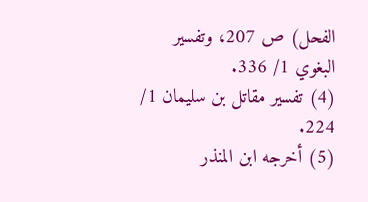الفحل) ص 207، وتفسير البغوي 1/ 336.
(4) تفسير مقاتل بن سليمان 1/ 224.
(5) أخرجه ابن المنذر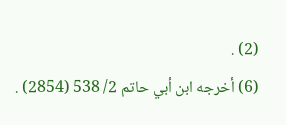(2) .
(6) أخرجه ابن أبي حاتم 2/ 538 (2854) .